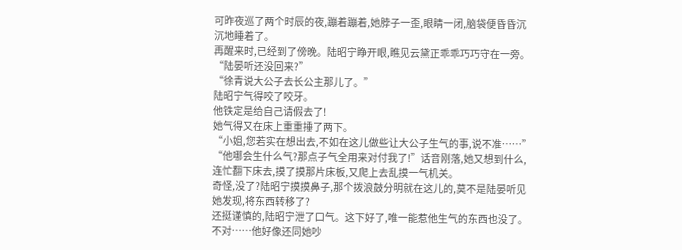可昨夜巡了两个时辰的夜,蹦着蹦着,她脖子一歪,眼睛一闭,脑袋便昏昏沉沉地睡着了。
再醒来时,已经到了傍晚。陆昭宁睁开眼,瞧见云黛正乖乖巧巧守在一旁。
“陆晏听还没回来?”
“徐青说大公子去长公主那儿了。”
陆昭宁气得咬了咬牙。
他铁定是给自己请假去了!
她气得又在床上重重捶了两下。
“小姐,您若实在想出去,不如在这儿做些让大公子生气的事,说不准……”
“他哪会生什么气?那点子气全用来对付我了!”话音刚落,她又想到什么,连忙翻下床去,摸了摸那片床板,又爬上去乱摸一气机关。
奇怪,没了?陆昭宁摸摸鼻子,那个拨浪鼓分明就在这儿的,莫不是陆晏听见她发现,将东西转移了?
还挺谨慎的,陆昭宁泄了口气。这下好了,唯一能惹他生气的东西也没了。
不对……他好像还同她吵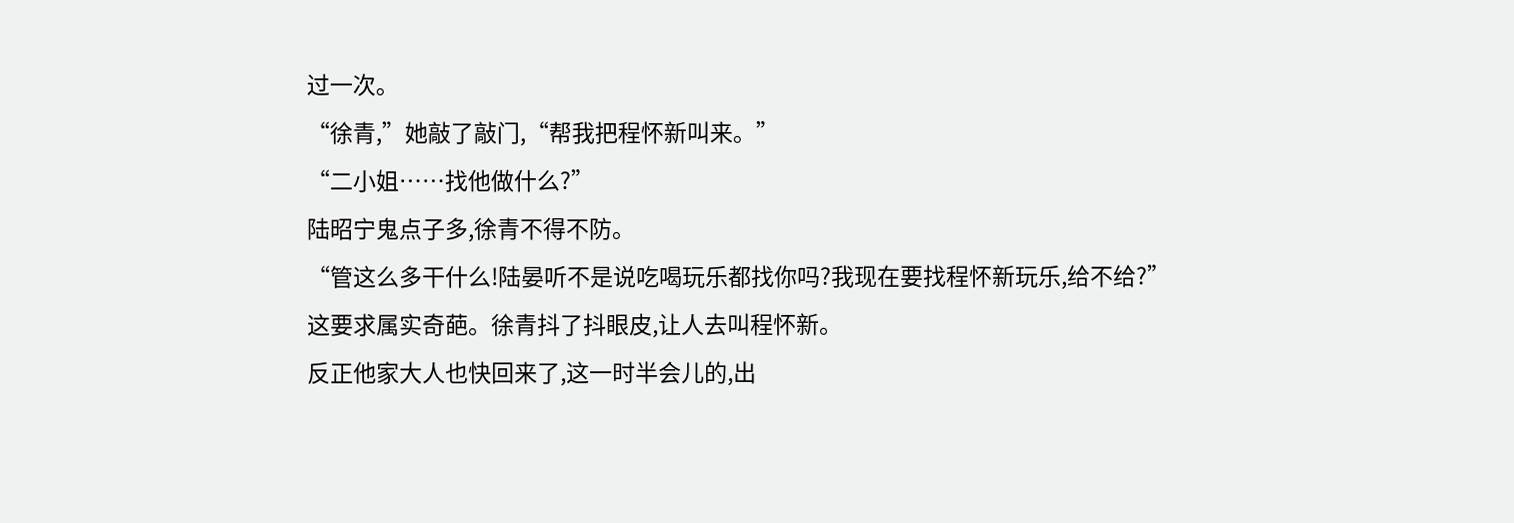过一次。
“徐青,”她敲了敲门,“帮我把程怀新叫来。”
“二小姐……找他做什么?”
陆昭宁鬼点子多,徐青不得不防。
“管这么多干什么!陆晏听不是说吃喝玩乐都找你吗?我现在要找程怀新玩乐,给不给?”
这要求属实奇葩。徐青抖了抖眼皮,让人去叫程怀新。
反正他家大人也快回来了,这一时半会儿的,出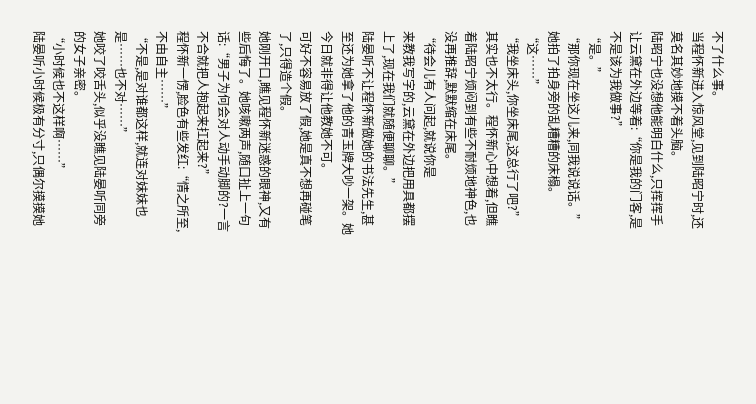不了什么事。
当程怀新进入惊风堂,见到陆昭宁时,还莫名其妙地摸不着头脑。
陆昭宁也没想他能明白什么,只挥挥手让云黛在外边等着:“你是我的门客,是不是该为我做事?”
“是。”
“那你现在坐这儿来,同我说说话。”
她拍了拍身旁的乱糟糟的床榻。
“这……”
“我坐床头,你坐床尾,这总行了吧?”
其实也不太行。程怀新心中想着,但瞧着陆昭宁烦闷到有些不耐烦地神色,也没再推辞,默默缩在床尾。
“待会儿有人问起,就说你是
来教我写字的,云黛在外边把用具都摆上了,现在我们就随便聊聊。”
陆晏听不让程怀新做她的书法先生,甚至还为她拿了他的青玉牌大吵一架。她今日就非得让他教她不可。
可好不容易放了假,她是真不想再碰笔了,只得造个假。
她刚开口,瞧见程怀新迷惑的眼神,又有些后悔了。她咳嗽两声,随口扯上一句话:“男子为何会对人动手动脚的?一言不合就把人抱起来扛起来?”
程怀新一愣,脸色有些发红:“情之所至,不由自主……”
“不是,是对谁都这样,就连对妹妹也是……也不对……”
她咬了咬舌头,似乎没瞧见陆晏听同旁的女子亲密。
“小时候也不这样啊……”
陆晏听小时候极有分寸,只偶尔摸摸她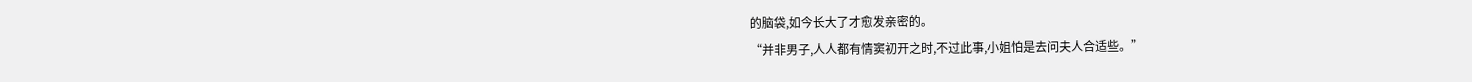的脑袋,如今长大了才愈发亲密的。
“并非男子,人人都有情窦初开之时,不过此事,小姐怕是去问夫人合适些。”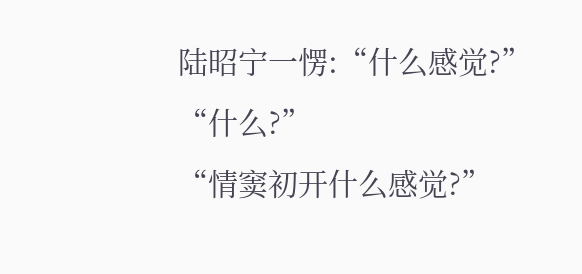陆昭宁一愣:“什么感觉?”
“什么?”
“情窦初开什么感觉?”